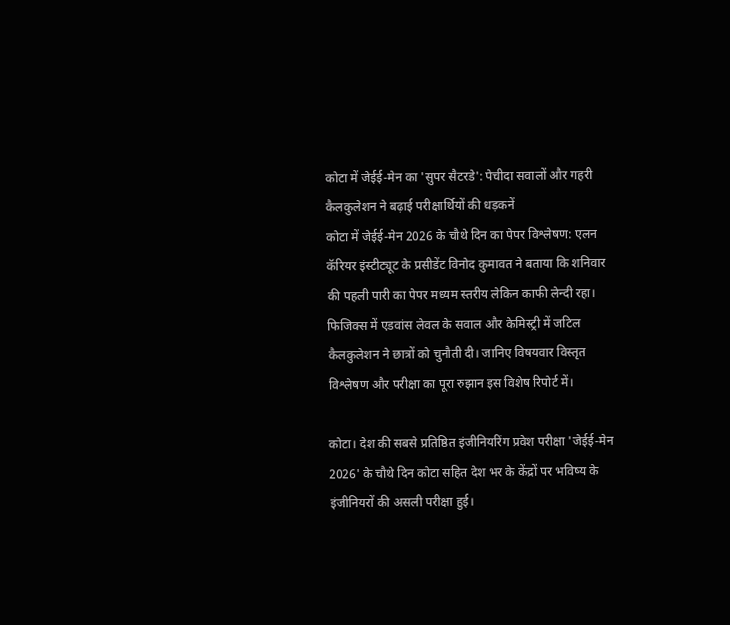कोटा में जेईई-मेन का 'सुपर सैटरडे': पेचीदा सवालों और गहरी कैलकुलेशन ने बढ़ाई परीक्षार्थियों की धड़कनें
कोटा में जेईई-मेन 2026 के चौथे दिन का पेपर विश्लेषण: एलन कॅरियर इंस्टीट्यूट के प्रसीडेंट विनोद कुमावत ने बताया कि शनिवार की पहली पारी का पेपर मध्यम स्तरीय लेकिन काफी लेन्दी रहा। फिजिक्स में एडवांस लेवल के सवाल और केमिस्ट्री में जटिल कैलकुलेशन ने छात्रों को चुनौती दी। जानिए विषयवार विस्तृत विश्लेषण और परीक्षा का पूरा रुझान इस विशेष रिपोर्ट में।

कोटा। देश की सबसे प्रतिष्ठित इंजीनियरिंग प्रवेश परीक्षा 'जेईई-मेन 2026' के चौथे दिन कोटा सहित देश भर के केंद्रों पर भविष्य के इंजीनियरों की असली परीक्षा हुई।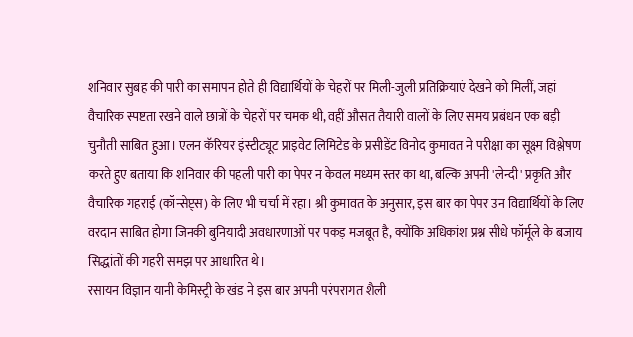शनिवार सुबह की पारी का समापन होते ही विद्यार्थियों के चेहरों पर मिली-जुली प्रतिक्रियाएं देखने को मिलीं, जहां वैचारिक स्पष्टता रखने वाले छात्रों के चेहरों पर चमक थी, वहीं औसत तैयारी वालों के लिए समय प्रबंधन एक बड़ी चुनौती साबित हुआ। एलन कॅरियर इंस्टीट्यूट प्राइवेट लिमिटेड के प्रसीडेंट विनोद कुमावत ने परीक्षा का सूक्ष्म विश्लेषण करते हुए बताया कि शनिवार की पहली पारी का पेपर न केवल मध्यम स्तर का था, बल्कि अपनी 'लेन्दी' प्रकृति और वैचारिक गहराई (कॉन्सेप्ट्स) के लिए भी चर्चा में रहा। श्री कुमावत के अनुसार, इस बार का पेपर उन विद्यार्थियों के लिए वरदान साबित होगा जिनकी बुनियादी अवधारणाओं पर पकड़ मजबूत है, क्योंकि अधिकांश प्रश्न सीधे फॉर्मूले के बजाय सिद्धांतों की गहरी समझ पर आधारित थे।
रसायन विज्ञान यानी केमिस्ट्री के खंड ने इस बार अपनी परंपरागत शैली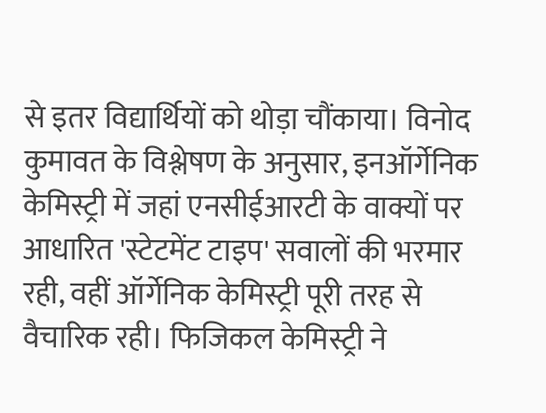से इतर विद्यार्थियों को थोड़ा चौंकाया। विनोद कुमावत के विश्लेषण के अनुसार, इनऑर्गेनिक केमिस्ट्री में जहां एनसीईआरटी के वाक्यों पर आधारित 'स्टेटमेंट टाइप' सवालों की भरमार रही, वहीं ऑर्गेनिक केमिस्ट्री पूरी तरह से वैचारिक रही। फिजिकल केमिस्ट्री ने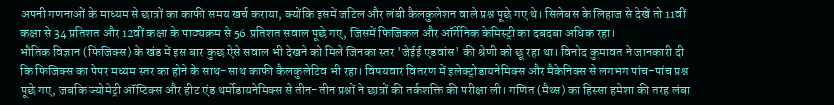अपनी गणनाओं के माध्यम से छात्रों का काफी समय खर्च कराया, क्योंकि इसमें जटिल और लंबी कैलकुलेशन वाले प्रश्न पूछे गए थे। सिलेबस के लिहाज से देखें तो 11वीं कक्षा से 34 प्रतिशत और 12वीं कक्षा के पाठ्यक्रम से 56 प्रतिशत सवाल पूछे गए, जिसमें फिजिकल और ऑर्गेनिक केमिस्ट्री का दबदबा अधिक रहा।
भौतिक विज्ञान (फिजिक्स) के खंड में इस बार कुछ ऐसे सवाल भी देखने को मिले जिनका स्तर 'जेईई एडवांस' की श्रेणी को छू रहा था। विनोद कुमावत ने जानकारी दी कि फिजिक्स का पेपर मध्यम स्तर का होने के साथ-साथ काफी कैलकुलेटिव भी रहा। विषयवार वितरण में इलेक्ट्रोडायनेमिक्स और मैकेनिक्स से लगभग पांच-पांच प्रश्न पूछे गए, जबकि ज्योमेट्री ऑप्टिक्स और हीट एंड थर्मोडायनेमिक्स से तीन-तीन प्रश्नों ने छात्रों की तर्कशक्ति की परीक्षा ली। गणित (मैथ्स) का हिस्सा हमेशा की तरह लंबा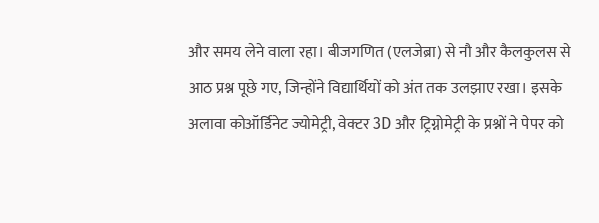और समय लेने वाला रहा। बीजगणित (एलजेब्रा) से नौ और कैलकुलस से आठ प्रश्न पूछे गए, जिन्होंने विद्यार्थियों को अंत तक उलझाए रखा। इसके अलावा कोऑर्डिनेट ज्योमेट्री, वेक्टर 3D और ट्रिग्नोमेट्री के प्रश्नों ने पेपर को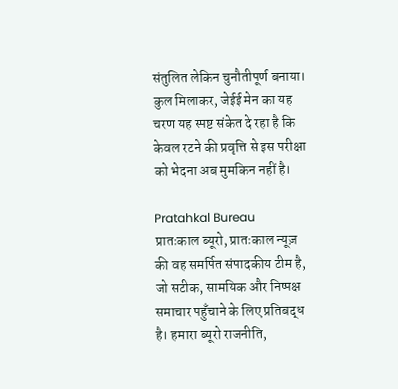संतुलित लेकिन चुनौतीपूर्ण बनाया। कुल मिलाकर, जेईई मेन का यह चरण यह स्पष्ट संकेत दे रहा है कि केवल रटने की प्रवृत्ति से इस परीक्षा को भेदना अब मुमकिन नहीं है।

Pratahkal Bureau
प्रातःकाल ब्यूरो, प्रातःकाल न्यूज़ की वह समर्पित संपादकीय टीम है, जो सटीक, सामयिक और निष्पक्ष समाचार पहुँचाने के लिए प्रतिबद्ध है। हमारा ब्यूरो राजनीति,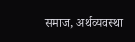समाज, अर्थव्यवस्था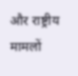और राष्ट्रीय मामलों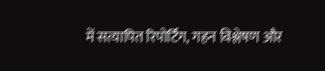में सत्यापित रिपोर्टिंग, गहन विश्लेषण और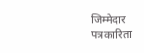जिम्मेदार पत्रकारिता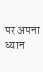पर अपना ध्यान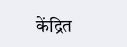केंद्रित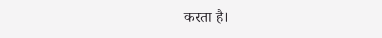करता है।